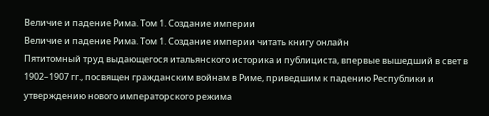Величие и падение Рима. Том 1. Создание империи
Величие и падение Рима. Том 1. Создание империи читать книгу онлайн
Пятитомный труд выдающегося итальянского историка и публициста, впервые вышедший в свет в 1902–1907 гг., посвящен гражданским войнам в Риме, приведшим к падению Республики и утверждению нового императорского режима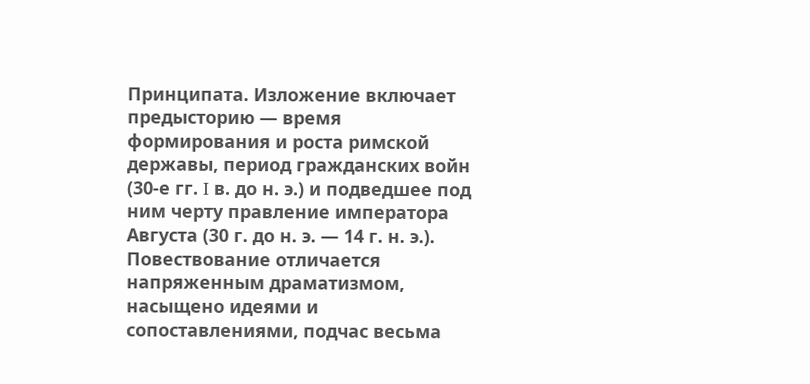Принципата. Изложение включает предысторию — время формирования и роста римской державы, период гражданских войн (30-е гг. I в. до н. э.) и подведшее под ним черту правление императора Августа (30 г. до н. э. — 14 г. н. э.). Повествование отличается напряженным драматизмом, насыщено идеями и сопоставлениями, подчас весьма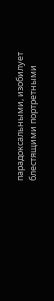парадоксальными, изобилует блестящими портретными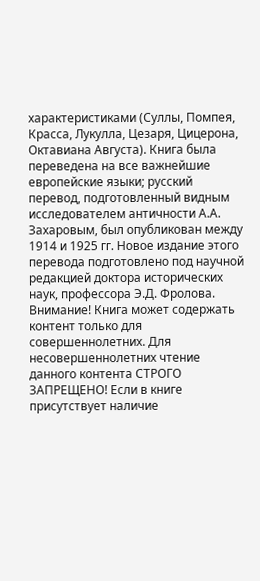характеристиками (Суллы, Помпея, Красса, Лукулла, Цезаря, Цицерона, Октавиана Августа). Книга была переведена на все важнейшие европейские языки; русский перевод, подготовленный видным исследователем античности А.А. Захаровым, был опубликован между 1914 и 1925 гг. Новое издание этого перевода подготовлено под научной редакцией доктора исторических наук, профессора Э.Д. Фролова.
Внимание! Книга может содержать контент только для совершеннолетних. Для несовершеннолетних чтение данного контента СТРОГО ЗАПРЕЩЕНО! Если в книге присутствует наличие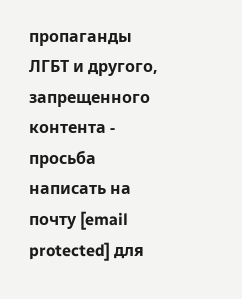пропаганды ЛГБТ и другого, запрещенного контента - просьба написать на почту [email protected] для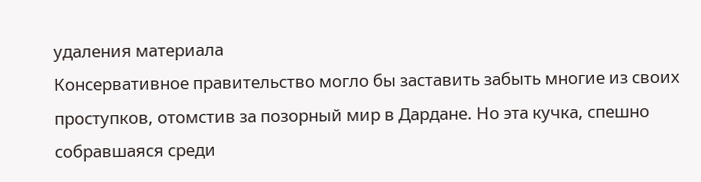удаления материала
Консервативное правительство могло бы заставить забыть многие из своих проступков, отомстив за позорный мир в Дардане. Но эта кучка, спешно собравшаяся среди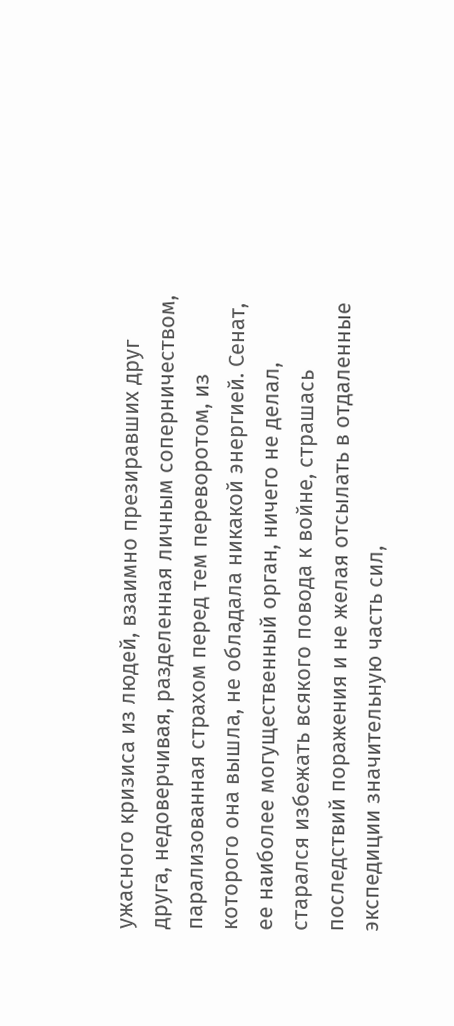ужасного кризиса из людей, взаимно презиравших друг друга, недоверчивая, разделенная личным соперничеством, парализованная страхом перед тем переворотом, из которого она вышла, не обладала никакой энергией. Сенат, ее наиболее могущественный орган, ничего не делал, старался избежать всякого повода к войне, страшась последствий поражения и не желая отсылать в отдаленные экспедиции значительную часть сил,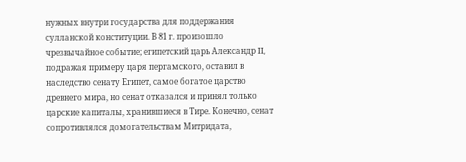нужных внутри государства для поддержания сулланской конституции. В 81 г. произошло чрезвычайное событие; египетский царь Александр II, подражая примеру царя пергамского, оставил в наследство сенату Египет, самое богатое царство древнего мира, но сенат отказался и принял только царские капиталы, хранившиеся в Тире. Конечно, сенат сопротивлялся домогательствам Митридата,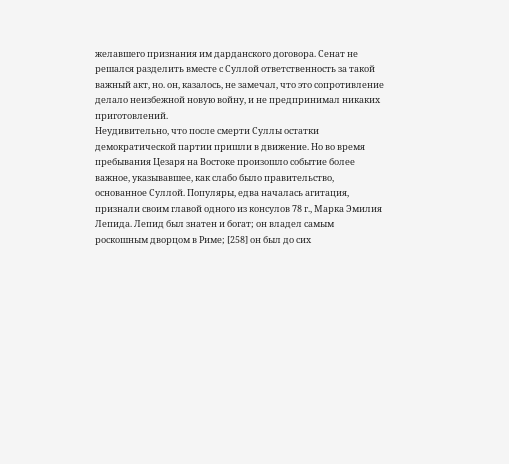желавшего признания им дарданского договора. Сенат не решался разделить вместе с Суллой ответственность за такой важный акт, но. он, казалось, не замечал, что это сопротивление делало неизбежной новую войну, и не предпринимал никаких приготовлений.
Неудивительно, что после смерти Суллы остатки демократической партии пришли в движение. Но во время пребывания Цезаря на Востоке произошло событие более важное, указывавшее, как слабо было правительство, основанное Суллой. Популяры, едва началась агитация, признали своим главой одного из консулов 78 г., Марка Эмилия Лепида. Лепид был знатен и богат; он владел самым роскошным дворцом в Риме; [258] он был до сих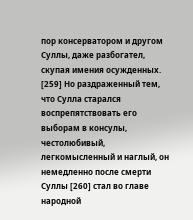пор консерватором и другом Суллы, даже разбогател, скупая имения осужденных. [259] Но раздраженный тем, что Сулла старался воспрепятствовать его выборам в консулы, честолюбивый, легкомысленный и наглый, он немедленно после смерти Суллы [260] стал во главе народной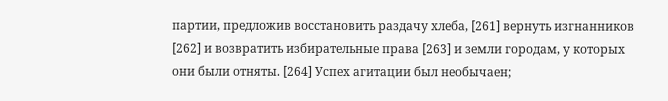партии, предложив восстановить раздачу хлеба, [261] вернуть изгнанников [262] и возвратить избирательные права [263] и земли городам, у которых они были отняты. [264] Успех агитации был необычаен;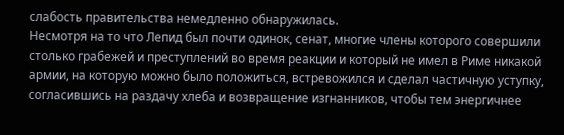слабость правительства немедленно обнаружилась.
Несмотря на то что Лепид был почти одинок, сенат, многие члены которого совершили столько грабежей и преступлений во время реакции и который не имел в Риме никакой армии, на которую можно было положиться, встревожился и сделал частичную уступку, согласившись на раздачу хлеба и возвращение изгнанников, чтобы тем энергичнее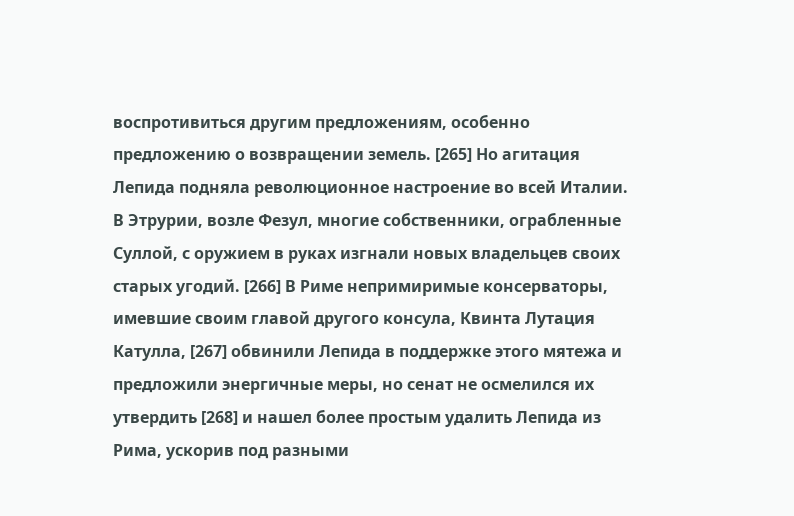воспротивиться другим предложениям, особенно предложению о возвращении земель. [265] Но агитация Лепида подняла революционное настроение во всей Италии. В Этрурии, возле Фезул, многие собственники, ограбленные Суллой, с оружием в руках изгнали новых владельцев своих старых угодий. [266] В Риме непримиримые консерваторы, имевшие своим главой другого консула, Квинта Лутация Катулла, [267] обвинили Лепида в поддержке этого мятежа и предложили энергичные меры, но сенат не осмелился их утвердить [268] и нашел более простым удалить Лепида из Рима, ускорив под разными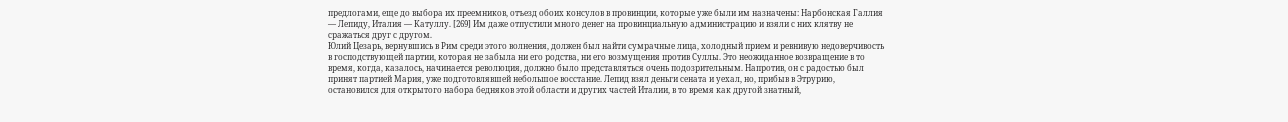предлогами, еще до выбора их преемников, отъезд обоих консулов в провинции, которые уже были им назначены: Нарбонская Галлия — Лепиду, Италия — Катуллу. [269] Им даже отпустили много денег на провинциальную администрацию и взяли с них клятву не сражаться друг с другом.
Юлий Цезарь, вернувшись в Рим среди этого волнения, должен был найти сумрачные лица, холодный прием и ревнивую недоверчивость в господствующей партии, которая не забыла ни его родства, ни его возмущения против Суллы. Это неожиданное возвращение в то время, когда, казалось, начинается революция, должно было представляться очень подозрительным. Напротив, он с радостью был принят партией Мария, уже подготовлявшей небольшое восстание. Лепид взял деньги сената и уехал, но, прибыв в Этрурию, остановился для открытого набора бедняков этой области и других частей Италии, в то время как другой знатный,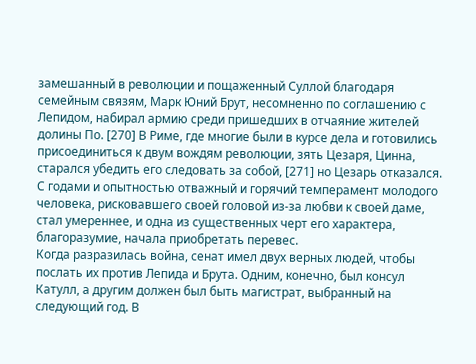замешанный в революции и пощаженный Суллой благодаря семейным связям, Марк Юний Брут, несомненно по соглашению с Лепидом, набирал армию среди пришедших в отчаяние жителей долины По. [270] В Риме, где многие были в курсе дела и готовились присоединиться к двум вождям революции, зять Цезаря, Цинна, старался убедить его следовать за собой, [271] но Цезарь отказался. С годами и опытностью отважный и горячий темперамент молодого человека, рисковавшего своей головой из-за любви к своей даме, стал умереннее, и одна из существенных черт его характера, благоразумие, начала приобретать перевес.
Когда разразилась война, сенат имел двух верных людей, чтобы послать их против Лепида и Брута. Одним, конечно, был консул Катулл, а другим должен был быть магистрат, выбранный на следующий год. В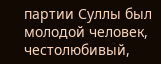партии Суллы был молодой человек, честолюбивый,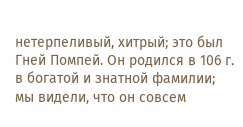нетерпеливый, хитрый; это был Гней Помпей. Он родился в 106 г. в богатой и знатной фамилии; мы видели, что он совсем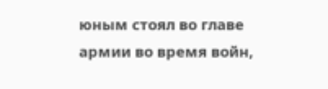юным стоял во главе армии во время войн,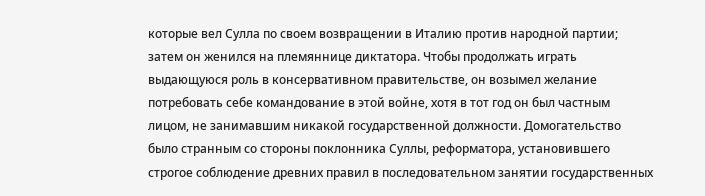которые вел Сулла по своем возвращении в Италию против народной партии; затем он женился на племяннице диктатора. Чтобы продолжать играть выдающуюся роль в консервативном правительстве, он возымел желание потребовать себе командование в этой войне, хотя в тот год он был частным лицом, не занимавшим никакой государственной должности. Домогательство было странным со стороны поклонника Суллы, реформатора, установившего строгое соблюдение древних правил в последовательном занятии государственных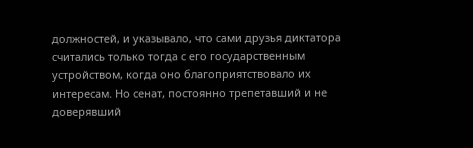должностей, и указывало, что сами друзья диктатора считались только тогда с его государственным устройством, когда оно благоприятствовало их интересам. Но сенат, постоянно трепетавший и не доверявший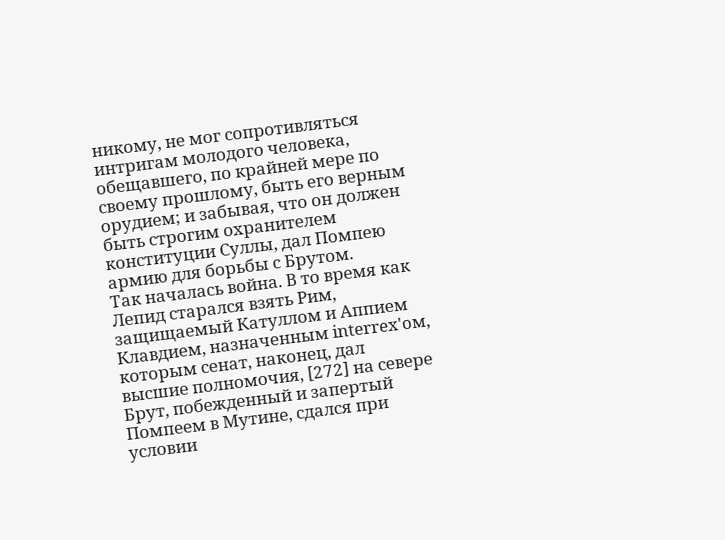никому, не мог сопротивляться интригам молодого человека, обещавшего, по крайней мере по своему прошлому, быть его верным орудием; и забывая, что он должен быть строгим охранителем конституции Суллы, дал Помпею армию для борьбы с Брутом.
Так началась война. В то время как Лепид старался взять Рим, защищаемый Катуллом и Аппием Клавдием, назначенным interrex'oм, которым сенат, наконец, дал высшие полномочия, [272] на севере Брут, побежденный и запертый Помпеем в Мутине, сдался при условии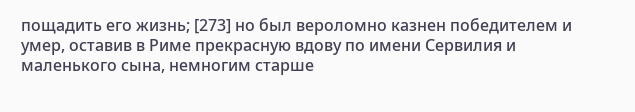пощадить его жизнь; [273] но был вероломно казнен победителем и умер, оставив в Риме прекрасную вдову по имени Сервилия и маленького сына, немногим старше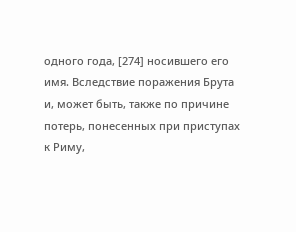одного года, [274] носившего его имя. Вследствие поражения Брута и, может быть, также по причине потерь, понесенных при приступах к Риму,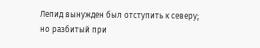Лепид вынужден был отступить к северу; но разбитый при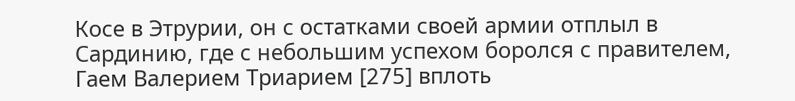Косе в Этрурии, он с остатками своей армии отплыл в Сардинию, где с небольшим успехом боролся с правителем, Гаем Валерием Триарием [275] вплоть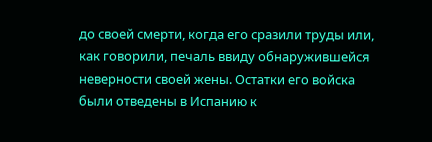до своей смерти, когда его сразили труды или, как говорили, печаль ввиду обнаружившейся неверности своей жены. Остатки его войска были отведены в Испанию к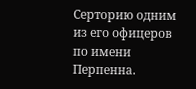Серторию одним из его офицеров по имени Перпенна.